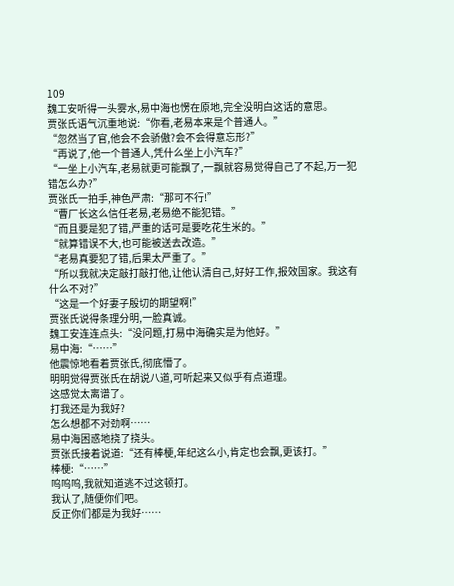109
魏工安听得一头雾水,易中海也愣在原地,完全没明白这话的意思。
贾张氏语气沉重地说:“你看,老易本来是个普通人。”
“忽然当了官,他会不会骄傲?会不会得意忘形?”
“再说了,他一个普通人,凭什么坐上小汽车?”
“一坐上小汽车,老易就更可能飘了,一飘就容易觉得自己了不起,万一犯错怎么办?”
贾张氏一拍手,神色严肃:“那可不行!”
“曹厂长这么信任老易,老易绝不能犯错。”
“而且要是犯了错,严重的话可是要吃花生米的。”
“就算错误不大,也可能被送去改造。”
“老易真要犯了错,后果太严重了。”
“所以我就决定敲打敲打他,让他认清自己,好好工作,报效国家。我这有什么不对?”
“这是一个好妻子殷切的期望啊!”
贾张氏说得条理分明,一脸真诚。
魏工安连连点头:“没问题,打易中海确实是为他好。”
易中海:“……”
他震惊地看着贾张氏,彻底懵了。
明明觉得贾张氏在胡说八道,可听起来又似乎有点道理。
这感觉太离谱了。
打我还是为我好?
怎么想都不对劲啊……
易中海困惑地挠了挠头。
贾张氏接着说道:“还有棒梗,年纪这么小,肯定也会飘,更该打。”
棒梗:“……”
呜呜呜,我就知道逃不过这顿打。
我认了,随便你们吧。
反正你们都是为我好……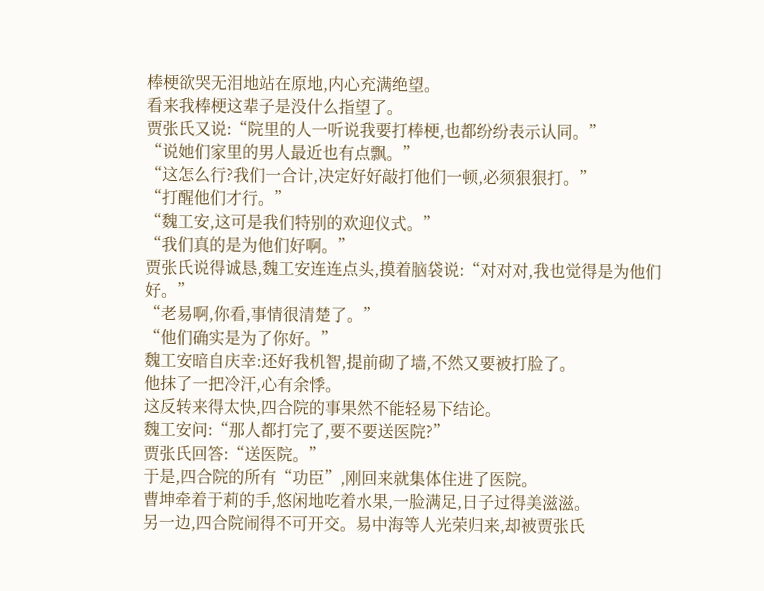棒梗欲哭无泪地站在原地,内心充满绝望。
看来我棒梗这辈子是没什么指望了。
贾张氏又说:“院里的人一听说我要打棒梗,也都纷纷表示认同。”
“说她们家里的男人最近也有点飘。”
“这怎么行?我们一合计,决定好好敲打他们一顿,必须狠狠打。”
“打醒他们才行。”
“魏工安,这可是我们特别的欢迎仪式。”
“我们真的是为他们好啊。”
贾张氏说得诚恳,魏工安连连点头,摸着脑袋说:“对对对,我也觉得是为他们好。”
“老易啊,你看,事情很清楚了。”
“他们确实是为了你好。”
魏工安暗自庆幸:还好我机智,提前砌了墙,不然又要被打脸了。
他抹了一把冷汗,心有余悸。
这反转来得太快,四合院的事果然不能轻易下结论。
魏工安问:“那人都打完了,要不要送医院?”
贾张氏回答:“送医院。”
于是,四合院的所有“功臣”,刚回来就集体住进了医院。
曹坤牵着于莉的手,悠闲地吃着水果,一脸满足,日子过得美滋滋。
另一边,四合院闹得不可开交。易中海等人光荣归来,却被贾张氏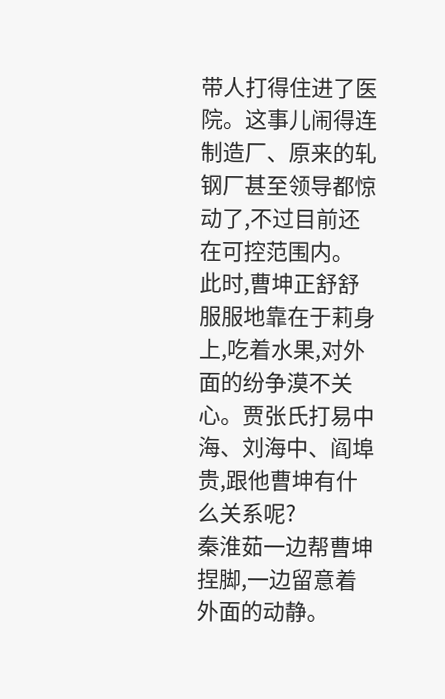带人打得住进了医院。这事儿闹得连制造厂、原来的轧钢厂甚至领导都惊动了,不过目前还在可控范围内。
此时,曹坤正舒舒服服地靠在于莉身上,吃着水果,对外面的纷争漠不关心。贾张氏打易中海、刘海中、阎埠贵,跟他曹坤有什么关系呢?
秦淮茹一边帮曹坤捏脚,一边留意着外面的动静。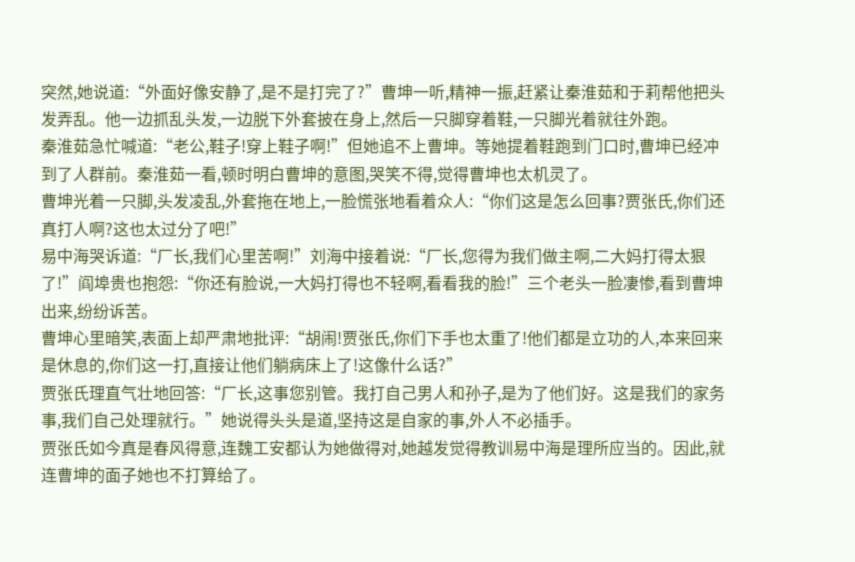突然,她说道:“外面好像安静了,是不是打完了?”曹坤一听,精神一振,赶紧让秦淮茹和于莉帮他把头发弄乱。他一边抓乱头发,一边脱下外套披在身上,然后一只脚穿着鞋,一只脚光着就往外跑。
秦淮茹急忙喊道:“老公,鞋子!穿上鞋子啊!”但她追不上曹坤。等她提着鞋跑到门口时,曹坤已经冲到了人群前。秦淮茹一看,顿时明白曹坤的意图,哭笑不得,觉得曹坤也太机灵了。
曹坤光着一只脚,头发凌乱,外套拖在地上,一脸慌张地看着众人:“你们这是怎么回事?贾张氏,你们还真打人啊?这也太过分了吧!”
易中海哭诉道:“厂长,我们心里苦啊!”刘海中接着说:“厂长,您得为我们做主啊,二大妈打得太狠了!”阎埠贵也抱怨:“你还有脸说,一大妈打得也不轻啊,看看我的脸!”三个老头一脸凄惨,看到曹坤出来,纷纷诉苦。
曹坤心里暗笑,表面上却严肃地批评:“胡闹!贾张氏,你们下手也太重了!他们都是立功的人,本来回来是休息的,你们这一打,直接让他们躺病床上了!这像什么话?”
贾张氏理直气壮地回答:“厂长,这事您别管。我打自己男人和孙子,是为了他们好。这是我们的家务事,我们自己处理就行。”她说得头头是道,坚持这是自家的事,外人不必插手。
贾张氏如今真是春风得意,连魏工安都认为她做得对,她越发觉得教训易中海是理所应当的。因此,就连曹坤的面子她也不打算给了。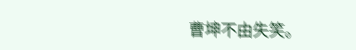曹坤不由失笑。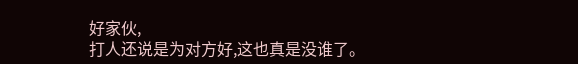好家伙,
打人还说是为对方好,这也真是没谁了。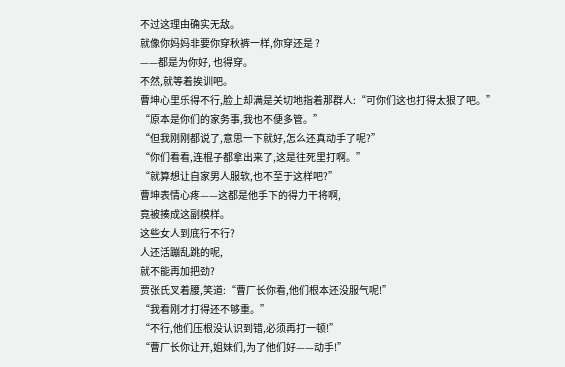不过这理由确实无敌。
就像你妈妈非要你穿秋裤一样,你穿还是 ?
——都是为你好, 也得穿。
不然,就等着挨训吧。
曹坤心里乐得不行,脸上却满是关切地指着那群人:“可你们这也打得太狠了吧。”
“原本是你们的家务事,我也不便多管。”
“但我刚刚都说了,意思一下就好,怎么还真动手了呢?”
“你们看看,连棍子都拿出来了,这是往死里打啊。”
“就算想让自家男人服软,也不至于这样吧?”
曹坤表情心疼——这都是他手下的得力干将啊,
竟被揍成这副模样。
这些女人到底行不行?
人还活蹦乱跳的呢,
就不能再加把劲?
贾张氏叉着腰,笑道:“曹厂长你看,他们根本还没服气呢!”
“我看刚才打得还不够重。”
“不行,他们压根没认识到错,必须再打一顿!”
“曹厂长你让开,姐妹们,为了他们好——动手!”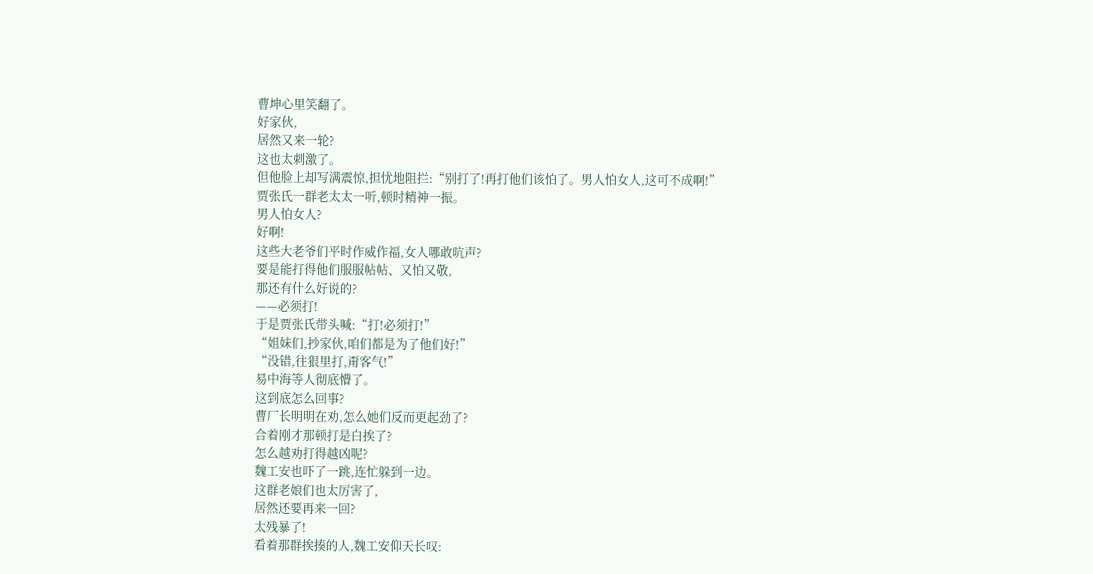曹坤心里笑翻了。
好家伙,
居然又来一轮?
这也太刺激了。
但他脸上却写满震惊,担忧地阻拦:“别打了!再打他们该怕了。男人怕女人,这可不成啊!”
贾张氏一群老太太一听,顿时精神一振。
男人怕女人?
好啊!
这些大老爷们平时作威作福,女人哪敢吭声?
要是能打得他们服服帖帖、又怕又敬,
那还有什么好说的?
——必须打!
于是贾张氏带头喊:“打!必须打!”
“姐妹们,抄家伙,咱们都是为了他们好!”
“没错,往狠里打,甭客气!”
易中海等人彻底懵了。
这到底怎么回事?
曹厂长明明在劝,怎么她们反而更起劲了?
合着刚才那顿打是白挨了?
怎么越劝打得越凶呢?
魏工安也吓了一跳,连忙躲到一边。
这群老娘们也太厉害了,
居然还要再来一回?
太残暴了!
看着那群挨揍的人,魏工安仰天长叹: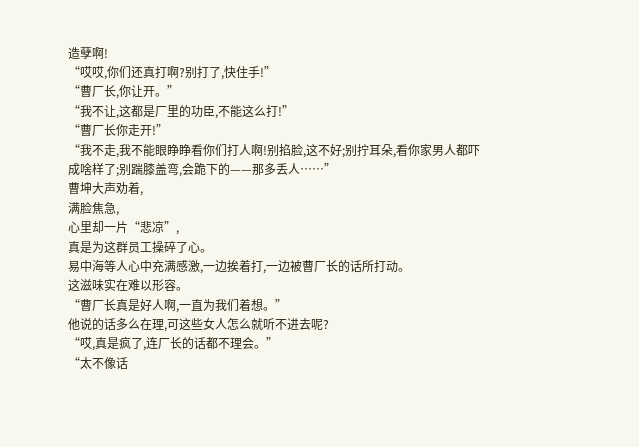造孽啊!
“哎哎,你们还真打啊?别打了,快住手!”
“曹厂长,你让开。”
“我不让,这都是厂里的功臣,不能这么打!”
“曹厂长你走开!”
“我不走,我不能眼睁睁看你们打人啊!别掐脸,这不好;别拧耳朵,看你家男人都吓成啥样了;别踹膝盖弯,会跪下的——那多丢人……”
曹坤大声劝着,
满脸焦急,
心里却一片“悲凉”,
真是为这群员工操碎了心。
易中海等人心中充满感激,一边挨着打,一边被曹厂长的话所打动。
这滋味实在难以形容。
“曹厂长真是好人啊,一直为我们着想。”
他说的话多么在理,可这些女人怎么就听不进去呢?
“哎,真是疯了,连厂长的话都不理会。”
“太不像话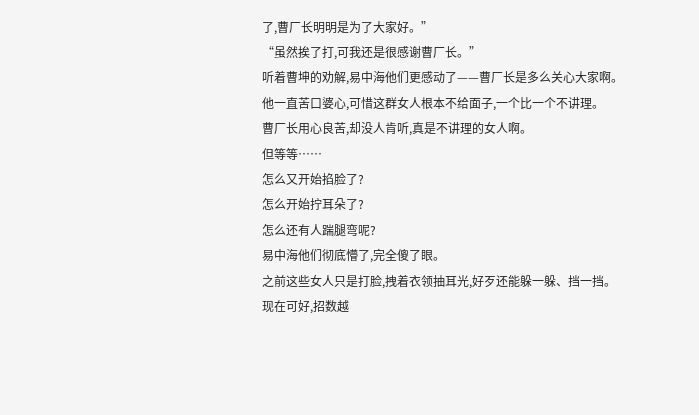了,曹厂长明明是为了大家好。”
“虽然挨了打,可我还是很感谢曹厂长。”
听着曹坤的劝解,易中海他们更感动了——曹厂长是多么关心大家啊。
他一直苦口婆心,可惜这群女人根本不给面子,一个比一个不讲理。
曹厂长用心良苦,却没人肯听,真是不讲理的女人啊。
但等等……
怎么又开始掐脸了?
怎么开始拧耳朵了?
怎么还有人踹腿弯呢?
易中海他们彻底懵了,完全傻了眼。
之前这些女人只是打脸,拽着衣领抽耳光,好歹还能躲一躲、挡一挡。
现在可好,招数越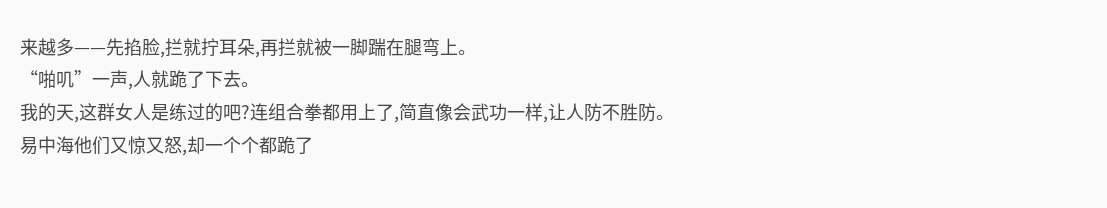来越多——先掐脸,拦就拧耳朵,再拦就被一脚踹在腿弯上。
“啪叽”一声,人就跪了下去。
我的天,这群女人是练过的吧?连组合拳都用上了,简直像会武功一样,让人防不胜防。
易中海他们又惊又怒,却一个个都跪了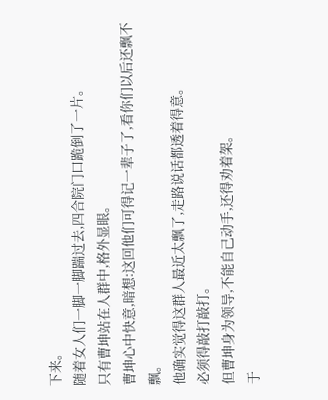下来。
随着女人们一脚一脚踹过去,四合院门口跪倒了一片。
只有曹坤站在人群中,格外显眼。
曹坤心中快意,暗想:这回他们可得记一辈子了,看你们以后还飘不飘。
他确实觉得这群人最近太飘了,走路说话都透着得意。
必须得敲打敲打。
但曹坤身为领导,不能自己动手,还得劝着架。
于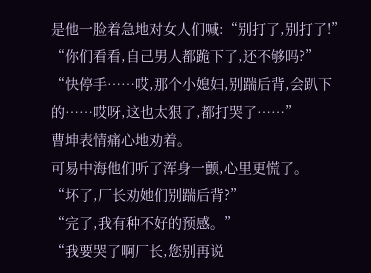是他一脸着急地对女人们喊:“别打了,别打了!”
“你们看看,自己男人都跪下了,还不够吗?”
“快停手……哎,那个小媳妇,别踹后背,会趴下的……哎呀,这也太狠了,都打哭了……”
曹坤表情痛心地劝着。
可易中海他们听了浑身一颤,心里更慌了。
“坏了,厂长劝她们别踹后背?”
“完了,我有种不好的预感。”
“我要哭了啊厂长,您别再说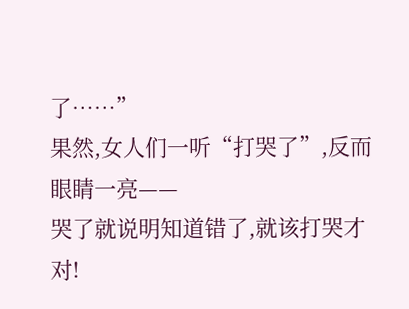了……”
果然,女人们一听“打哭了”,反而眼睛一亮——
哭了就说明知道错了,就该打哭才对!